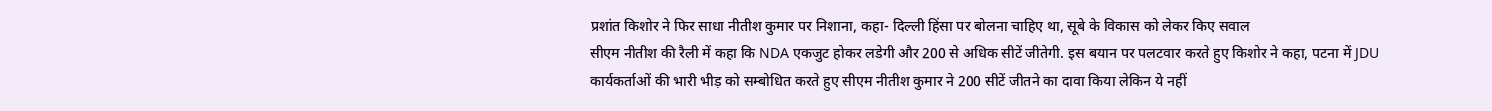प्रशांत किशोर ने फिर साधा नीतीश कुमार पर निशाना, कहा- दिल्ली हिंसा पर बोलना चाहिए था, सूबे के विकास को लेकर किए सवाल
सीएम नीतीश की रैली में कहा कि NDA एकजुट होकर लडेगी और 200 से अधिक सीटें जीतेगी. इस बयान पर पलटवार करते हुए किशोर ने कहा, पटना में JDU कार्यकर्ताओं की भारी भीड़ को सम्बोधित करते हुए सीएम नीतीश कुमार ने 200 सीटें जीतने का दावा किया लेकिन ये नहीं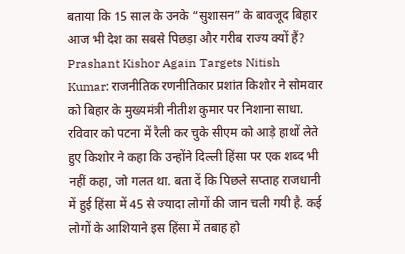बताया कि 15 साल के उनके “सुशासन” के बावजूद बिहार आज भी देश का सबसे पिछड़ा और गरीब राज्य क्यों हैं?
Prashant Kishor Again Targets Nitish Kumar: राजनीतिक रणनीतिकार प्रशांत किशोर ने सोमवार को बिहार के मुख्यमंत्री नीतीश कुमार पर निशाना साधा. रविवार को पटना में रैली कर चुके सीएम को आड़े हाथों लेते हुए किशोर ने कहा कि उन्होंने दिल्ली हिंसा पर एक शब्द भी नहीं कहा, जो गलत था. बता दें कि पिछले सप्ताह राजधानी में हुई हिंसा में 45 से ज्यादा लोगों की जान चली गयी है. कई लोगों के आशियाने इस हिंसा में तबाह हो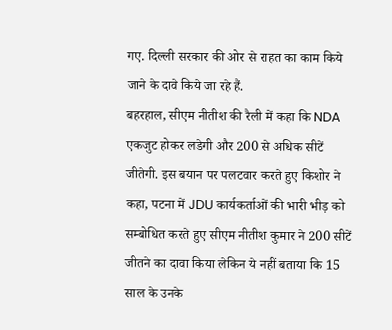गए. दिल्ली सरकार की ओर से राहत का काम किये जाने के दावे किये जा रहे हैं.
बहरहाल, सीएम नीतीश की रैली में कहा कि NDA एकजुट होकर लडेगी और 200 से अधिक सीटें जीतेगी. इस बयान पर पलटवार करते हुए किशोर ने कहा, पटना में JDU कार्यकर्ताओं की भारी भीड़ को सम्बोधित करते हुए सीएम नीतीश कुमार ने 200 सीटें जीतने का दावा किया लेकिन ये नहीं बताया कि 15 साल के उनके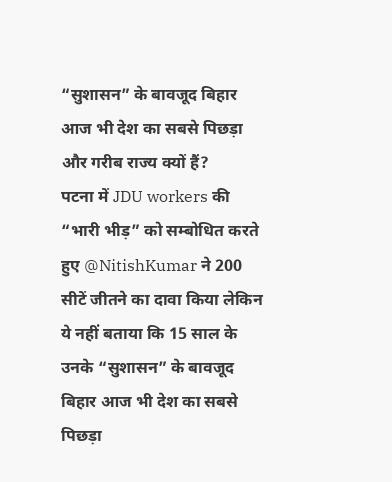“सुशासन” के बावजूद बिहार आज भी देश का सबसे पिछड़ा और गरीब राज्य क्यों हैं?
पटना में JDU workers की “भारी भीड़” को सम्बोधित करते हुए @NitishKumar ने 200 सीटें जीतने का दावा किया लेकिन ये नहीं बताया कि 15 साल के उनके “सुशासन” के बावजूद बिहार आज भी देश का सबसे पिछड़ा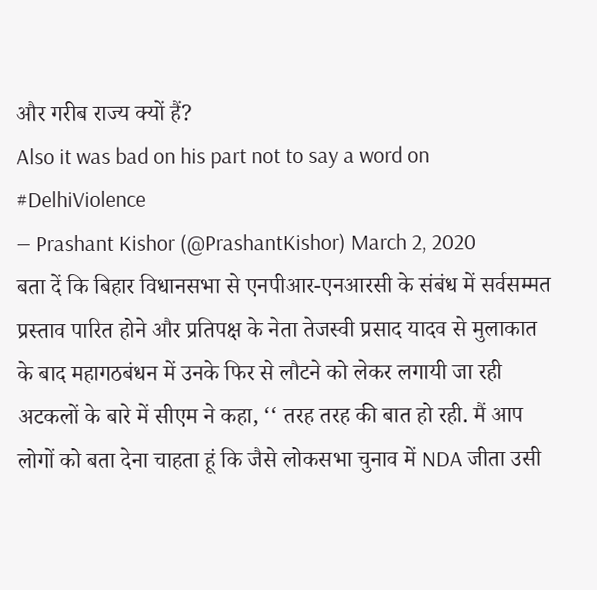और गरीब राज्य क्यों हैं?
Also it was bad on his part not to say a word on #DelhiViolence
— Prashant Kishor (@PrashantKishor) March 2, 2020
बता दें कि बिहार विधानसभा से एनपीआर-एनआरसी के संबंध में सर्वसम्मत प्रस्ताव पारित होने और प्रतिपक्ष के नेता तेजस्वी प्रसाद यादव से मुलाकात के बाद महागठबंधन में उनके फिर से लौटने को लेकर लगायी जा रही अटकलों के बारे में सीएम ने कहा, ‘‘ तरह तरह की बात हो रही. मैं आप लोगों को बता देना चाहता हूं कि जैसे लोकसभा चुनाव में NDA जीता उसी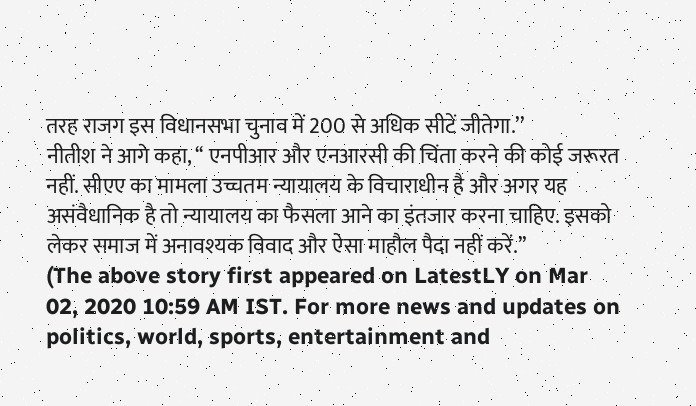तरह राजग इस विधानसभा चुनाव में 200 से अधिक सीटें जीतेगा.’’
नीतीश ने आगे कहा, ‘‘ एनपीआर और एनआरसी की चिंता करने की कोई जरूरत नहीं. सीएए का मामला उच्चतम न्यायालय के विचाराधीन है और अगर यह असंवैधानिक है तो न्यायालय का फैसला आने का इंतजार करना चाहिए. इसको लेकर समाज में अनावश्यक विवाद और ऐसा माहौल पैदा नहीं करें.’’
(The above story first appeared on LatestLY on Mar 02, 2020 10:59 AM IST. For more news and updates on politics, world, sports, entertainment and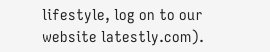lifestyle, log on to our website latestly.com).